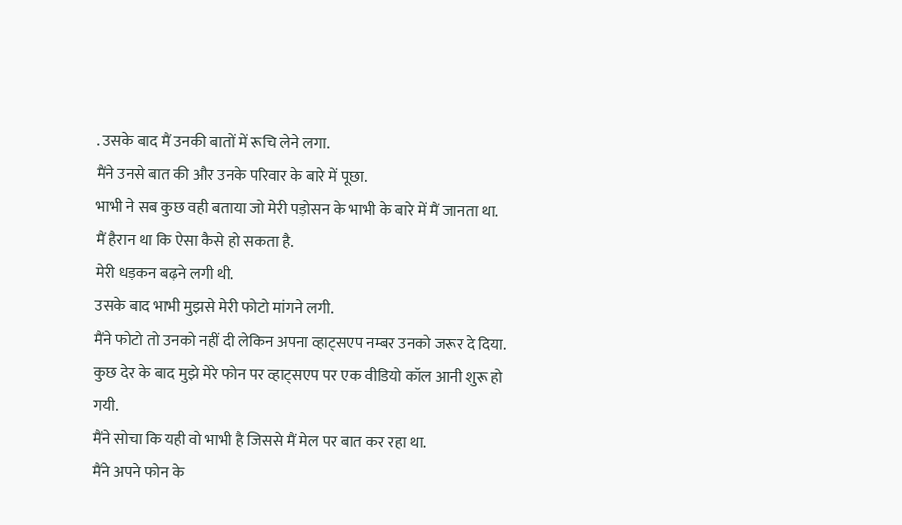. उसके बाद मैं उनकी बातों में रूचि लेने लगा.
मैंने उनसे बात की और उनके परिवार के बारे में पूछा.
भाभी ने सब कुछ वही बताया जो मेरी पड़ोसन के भाभी के बारे में मैं जानता था.
मैं हैरान था कि ऐसा कैसे हो सकता है.
मेरी धड़कन बढ़ने लगी थी.
उसके बाद भाभी मुझसे मेरी फोटो मांगने लगी.
मैंने फोटो तो उनको नहीं दी लेकिन अपना व्हाट्सएप नम्बर उनको जरूर दे दिया.
कुछ देर के बाद मुझे मेरे फोन पर व्हाट्सएप पर एक वीडियो कॉल आनी शुरू हो गयी.
मैंने सोचा कि यही वो भाभी है जिससे मैं मेल पर बात कर रहा था.
मैंने अपने फोन के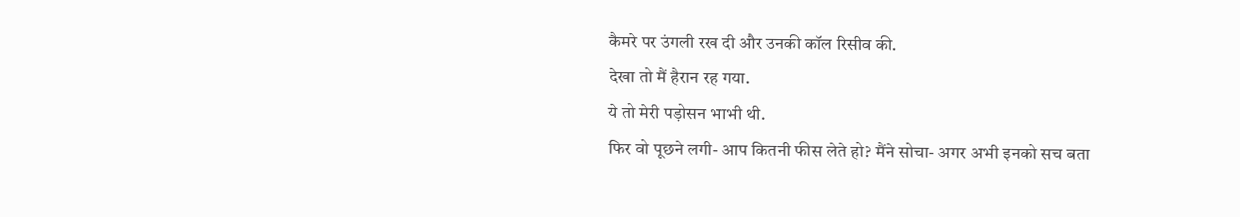कैमरे पर उंगली रख दी और उनकी कॉल रिसीव की.
देखा तो मैं हैरान रह गया.
ये तो मेरी पड़ोसन भाभी थी.
फिर वो पूछने लगी- आप कितनी फीस लेते हो? मैंने सोचा- अगर अभी इनको सच बता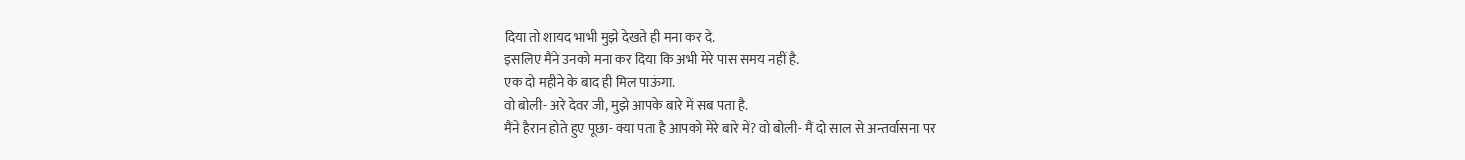दिया तो शायद भाभी मुझे देखते ही मना कर दे.
इसलिए मैंने उनको मना कर दिया कि अभी मेरे पास समय नहीं है.
एक दो महीने के बाद ही मिल पाऊंगा.
वो बोली- अरे देवर जी, मुझे आपके बारे में सब पता है.
मैंने हैरान होते हुए पूछा- क्या पता है आपको मेरे बारे में? वो बोली- मैं दो साल से अन्तर्वासना पर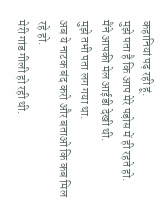कहानियां पढ़ रही हूं.
मुझे पता है कि आप मेरे पड़ोस में ही रहते हो.
मैंने आपकी मेल आईडी देखी थी.
मुझे तभी पता लग गया था.
अब ये नाटक बंद करो और बताओ कि कब मिल रहे हो.
मेरी गांड गीली हो रही थी.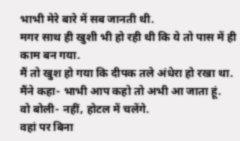भाभी मेरे बारे में सब जानती थी.
मगर साथ ही खुशी भी हो रही थी कि ये तो पास में ही काम बन गया.
मैं तो खुश हो गया कि दीपक तले अंधेरा हो रखा था.
मैंने कहा- भाभी आप कहो तो अभी आ जाता हूं.
वो बोली- नहीं, होटल में चलेंगे.
वहां पर बिना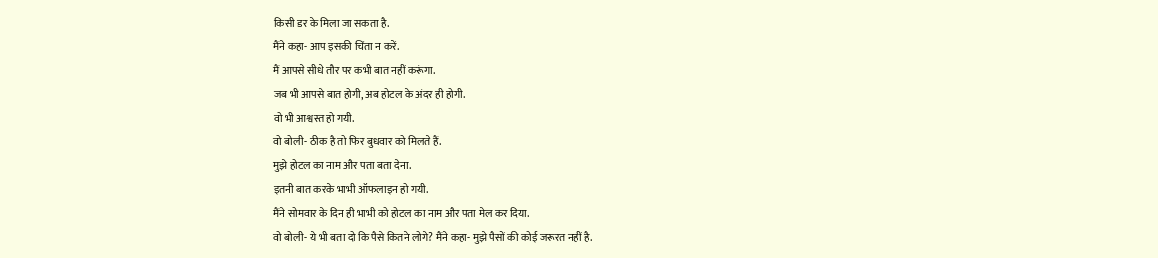किसी डर के मिला जा सकता है.
मैंने कहा- आप इसकी चिंता न करें.
मैं आपसे सीधे तौर पर कभी बात नहीं करूंगा.
जब भी आपसे बात होगी, अब होटल के अंदर ही होगी.
वो भी आश्वस्त हो गयी.
वो बोली- ठीक है तो फिर बुधवार को मिलते हैं.
मुझे होटल का नाम और पता बता देना.
इतनी बात करके भाभी ऑफलाइन हो गयी.
मैंने सोमवार के दिन ही भाभी को होटल का नाम और पता मेल कर दिया.
वो बोली- ये भी बता दो कि पैसे कितने लोगे? मैंने कहा- मुझे पैसों की कोई जरूरत नहीं है.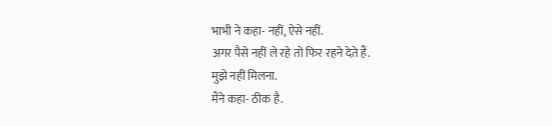भाभी ने कहा- नहीं, ऐसे नहीं.
अगर पैसे नहीं ले रहे तो फिर रहने देते हैं.
मुझे नहीं मिलना.
मैंने कहा- ठीक है.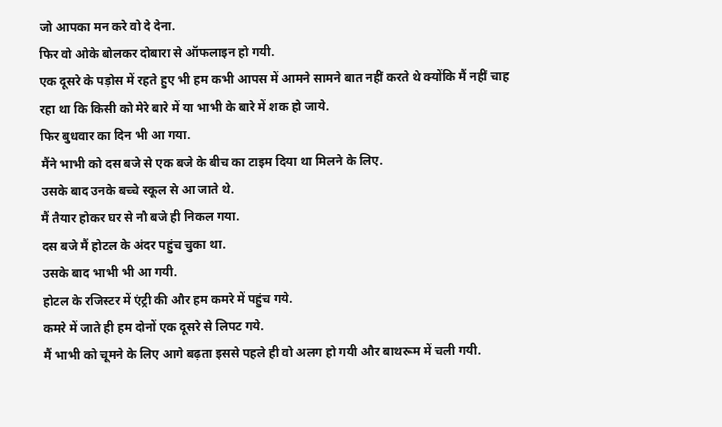जो आपका मन करे वो दे देना.
फिर वो ओके बोलकर दोबारा से ऑफलाइन हो गयी.
एक दूसरे के पड़ोस में रहते हुए भी हम कभी आपस में आमने सामने बात नहीं करते थे क्योंकि मैं नहीं चाह रहा था कि किसी को मेरे बारे में या भाभी के बारे में शक हो जाये.
फिर बुधवार का दिन भी आ गया.
मैंने भाभी को दस बजे से एक बजे के बीच का टाइम दिया था मिलने के लिए.
उसके बाद उनके बच्चे स्कूल से आ जाते थे.
मैं तैयार होकर घर से नौ बजे ही निकल गया.
दस बजे मैं होटल के अंदर पहुंच चुका था.
उसके बाद भाभी भी आ गयी.
होटल के रजिस्टर में एंट्री की और हम कमरे में पहुंच गये.
कमरे में जाते ही हम दोनों एक दूसरे से लिपट गये.
मैं भाभी को चूमने के लिए आगे बढ़ता इससे पहले ही वो अलग हो गयी और बाथरूम में चली गयी.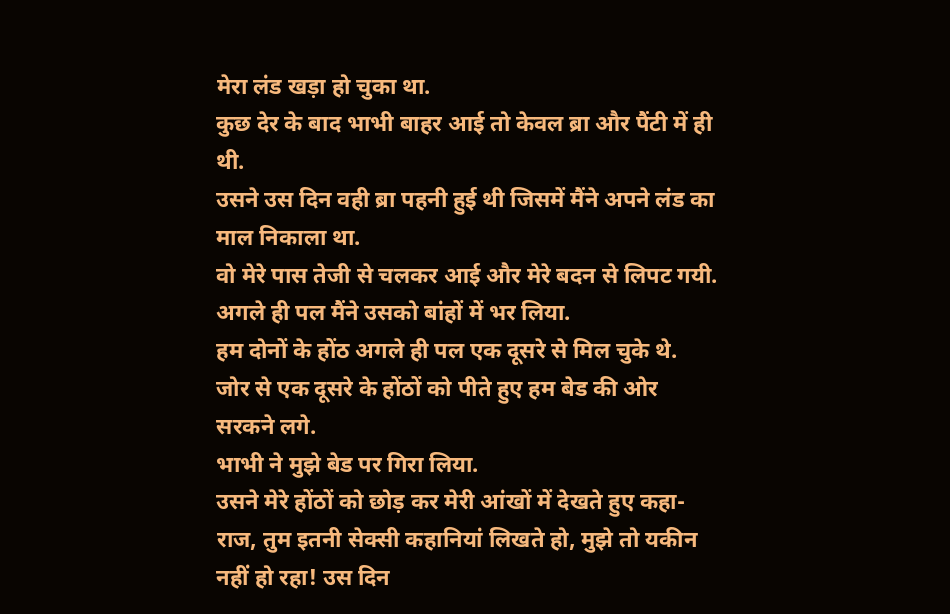मेरा लंड खड़ा हो चुका था.
कुछ देर के बाद भाभी बाहर आई तो केवल ब्रा और पैंटी में ही थी.
उसने उस दिन वही ब्रा पहनी हुई थी जिसमें मैंने अपने लंड का माल निकाला था.
वो मेरे पास तेजी से चलकर आई और मेरे बदन से लिपट गयी.
अगले ही पल मैंने उसको बांहों में भर लिया.
हम दोनों के होंठ अगले ही पल एक दूसरे से मिल चुके थे.
जोर से एक दूसरे के होंठों को पीते हुए हम बेड की ओर सरकने लगे.
भाभी ने मुझे बेड पर गिरा लिया.
उसने मेरे होंठों को छोड़ कर मेरी आंखों में देखते हुए कहा- राज, तुम इतनी सेक्सी कहानियां लिखते हो, मुझे तो यकीन नहीं हो रहा! उस दिन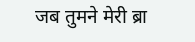जब तुमने मेरी ब्रा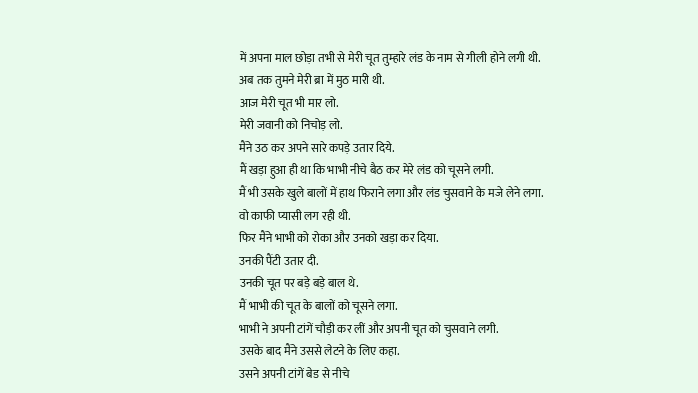में अपना माल छोड़ा तभी से मेरी चूत तुम्हारे लंड के नाम से गीली होने लगी थी.
अब तक तुमने मेरी ब्रा में मुठ मारी थी.
आज मेरी चूत भी मार लो.
मेरी जवानी को निचोड़ लो.
मैंने उठ कर अपने सारे कपड़े उतार दिये.
मैं खड़ा हुआ ही था कि भाभी नीचे बैठ कर मेरे लंड को चूसने लगी.
मैं भी उसके खुले बालों में हाथ फिराने लगा और लंड चुसवाने के मजे लेने लगा.
वो काफी प्यासी लग रही थी.
फिर मैंने भाभी को रोका और उनको खड़ा कर दिया.
उनकी पैंटी उतार दी.
उनकी चूत पर बड़े बड़े बाल थे.
मैं भाभी की चूत के बालों को चूसने लगा.
भाभी ने अपनी टांगें चौड़ी कर लीं और अपनी चूत को चुसवाने लगी.
उसके बाद मैंने उससे लेटने के लिए कहा.
उसने अपनी टांगें बेड से नीचे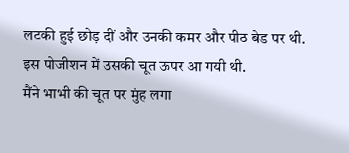लटकी हुई छोड़ दीं और उनकी कमर और पीठ बेड पर थी.
इस पोजीशन में उसकी चूत ऊपर आ गयी थी.
मैंने भाभी की चूत पर मुंह लगा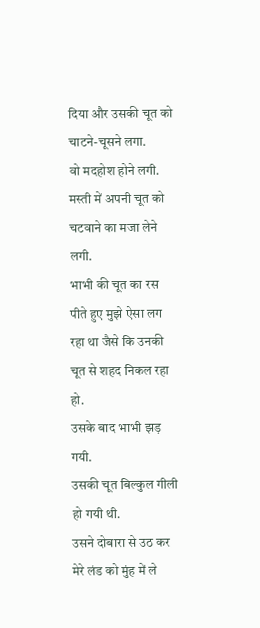दिया और उसकी चूत को चाटने-चूसने लगा.
वो मदहोश होने लगी.
मस्ती में अपनी चूत को चटवाने का मजा लेने लगी.
भाभी की चूत का रस पीते हुए मुझे ऐसा लग रहा था जैसे कि उनकी चूत से शहद निकल रहा हो.
उसके बाद भाभी झड़ गयी.
उसकी चूत बिल्कुल गीली हो गयी थी.
उसने दोबारा से उठ कर मेरे लंड को मुंह में ले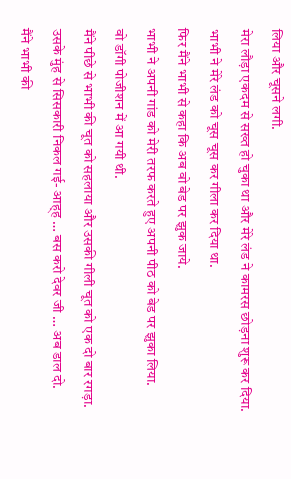लिया और चूसने लगी.
मेरा लौड़ा एकदम से सख्त हो चुका था और मेरे लंड ने कामरस छोड़ना शुरू कर दिया.
भाभी ने मेरे लंड को चूस चूस कर गीला कर दिया था.
फिर मैंने भाभी से कहा कि अब वो बेड पर झुक जाये.
भाभी ने अपनी गांड को मेरी तरफ करते हुए अपनी पीठ को बेड पर झुका लिया.
वो डॉगी पोजीशन में आ गयी थी.
मैंने पीछे से भाभी की चूत को सहलाया और उसकी गीली चूत को एक दो बार रगड़ा.
उसके मुंह से सिसकारी निकल गई- आह्ह … बस करो देवर जी … अब डाल दो.
मैंने भाभी की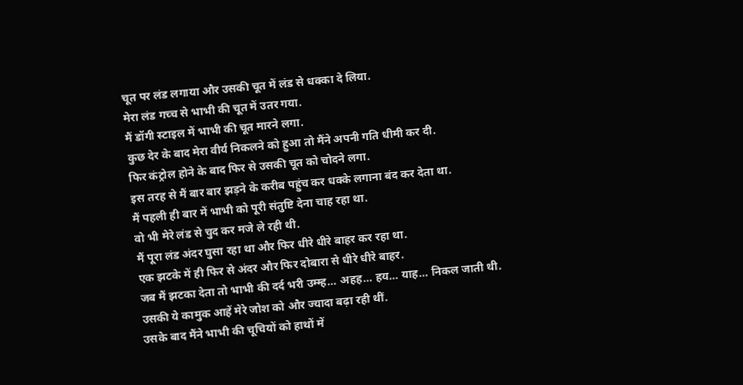चूत पर लंड लगाया और उसकी चूत में लंड से धक्का दे लिया.
मेरा लंड गच्च से भाभी की चूत में उतर गया.
मैं डॉगी स्टाइल में भाभी की चूत मारने लगा.
कुछ देर के बाद मेरा वीर्य निकलने को हुआ तो मैंने अपनी गति धीमी कर दी.
फिर कंट्रोल होने के बाद फिर से उसकी चूत को चोदने लगा.
इस तरह से मैं बार बार झड़ने के करीब पहुंच कर धक्के लगाना बंद कर देता था.
मैं पहली ही बार में भाभी को पूरी संतुष्टि देना चाह रहा था.
वो भी मेरे लंड से चुद कर मजे ले रही थी.
मैं पूरा लंड अंदर घुसा रहा था और फिर धीरे धीरे बाहर कर रहा था.
एक झटके में ही फिर से अंदर और फिर दोबारा से धीरे धीरे बाहर.
जब मैं झटका देता तो भाभी की दर्द भरी उम्म्ह… अहह… हय… याह… निकल जाती थी.
उसकी ये कामुक आहें मेरे जोश को और ज्यादा बढ़ा रही थीं.
उसके बाद मैंने भाभी की चूचियों को हाथों में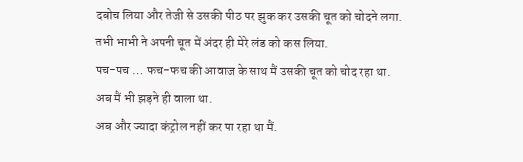दबोच लिया और तेजी से उसकी पीठ पर झुक कर उसकी चूत को चोदने लगा.
तभी भाभी ने अपनी चूत में अंदर ही मेरे लंड को कस लिया.
पच-पच … फच-फच की आवाज के साथ मैं उसकी चूत को चोद रहा था.
अब मैं भी झड़ने ही वाला था.
अब और ज्यादा कंट्रोल नहीं कर पा रहा था मैं.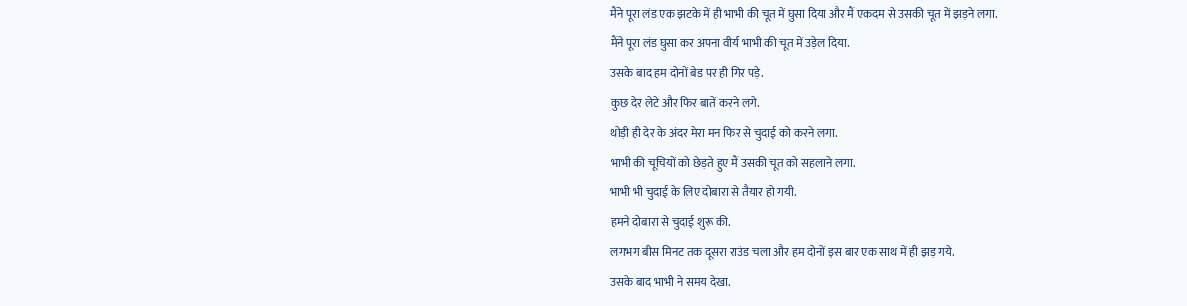मैंने पूरा लंड एक झटके में ही भाभी की चूत में घुसा दिया और मैं एकदम से उसकी चूत में झड़ने लगा.
मैंने पूरा लंड घुसा कर अपना वीर्य भाभी की चूत में उड़ेल दिया.
उसके बाद हम दोनों बेड पर ही गिर पड़े.
कुछ देर लेटे और फिर बातें करने लगे.
थोड़ी ही देर के अंदर मेरा मन फिर से चुदाई को करने लगा.
भाभी की चूचियों को छेड़ते हुए मैं उसकी चूत को सहलाने लगा.
भाभी भी चुदाई के लिए दोबारा से तैयार हो गयी.
हमने दोबारा से चुदाई शुरू की.
लगभग बीस मिनट तक दूसरा राउंड चला और हम दोनों इस बार एक साथ में ही झड़ गये.
उसके बाद भाभी ने समय देखा.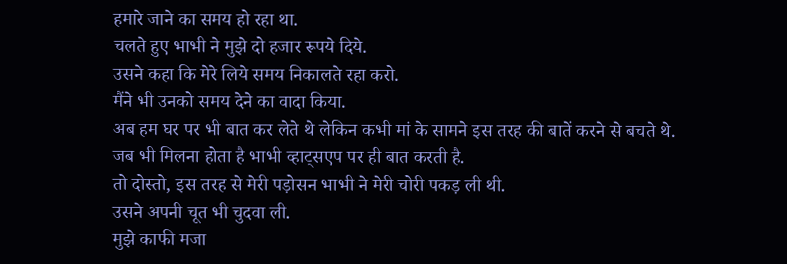हमारे जाने का समय हो रहा था.
चलते हुए भाभी ने मुझे दो हजार रूपये दिये.
उसने कहा कि मेरे लिये समय निकालते रहा करो.
मैंने भी उनको समय देने का वादा किया.
अब हम घर पर भी बात कर लेते थे लेकिन कभी मां के सामने इस तरह की बातें करने से बचते थे.
जब भी मिलना होता है भाभी व्हाट्सएप पर ही बात करती है.
तो दोस्तो, इस तरह से मेरी पड़ोसन भाभी ने मेरी चोरी पकड़ ली थी.
उसने अपनी चूत भी चुदवा ली.
मुझे काफी मजा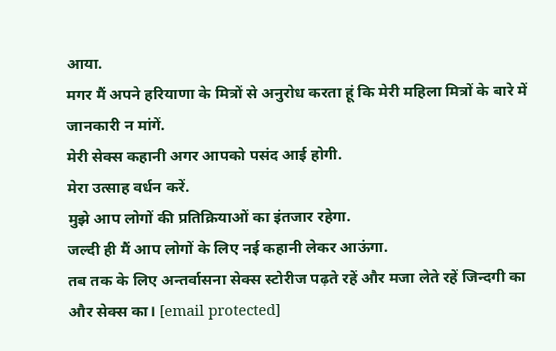आया.
मगर मैं अपने हरियाणा के मित्रों से अनुरोध करता हूं कि मेरी महिला मित्रों के बारे में जानकारी न मांगें.
मेरी सेक्स कहानी अगर आपको पसंद आई होगी.
मेरा उत्साह वर्धन करें.
मुझे आप लोगों की प्रतिक्रियाओं का इंतजार रहेगा.
जल्दी ही मैं आप लोगों के लिए नई कहानी लेकर आऊंगा.
तब तक के लिए अन्तर्वासना सेक्स स्टोरीज पढ़ते रहें और मजा लेते रहें जिन्दगी का और सेक्स का। [email protected]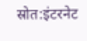स्रोत:इंटरनेट